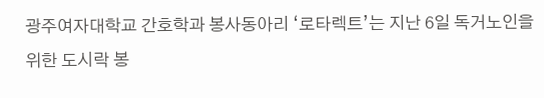광주여자대학교 간호학과 봉사동아리 ‘로타렉트’는 지난 6일 독거노인을 위한 도시락 봉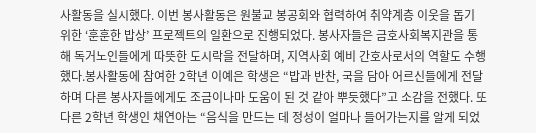사활동을 실시했다. 이번 봉사활동은 원불교 봉공회와 협력하여 취약계층 이웃을 돕기 위한 ‘훈훈한 밥상’ 프로젝트의 일환으로 진행되었다. 봉사자들은 금호사회복지관을 통해 독거노인들에게 따뜻한 도시락을 전달하며, 지역사회 예비 간호사로서의 역할도 수행했다.봉사활동에 참여한 2학년 이예은 학생은 “밥과 반찬, 국을 담아 어르신들에게 전달하며 다른 봉사자들에게도 조금이나마 도움이 된 것 같아 뿌듯했다”고 소감을 전했다. 또 다른 2학년 학생인 채연아는 “음식을 만드는 데 정성이 얼마나 들어가는지를 알게 되었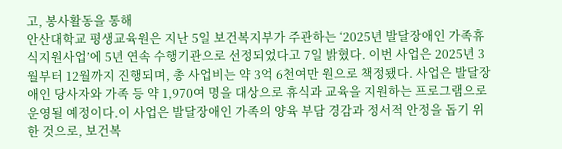고, 봉사활동을 통해
안산대학교 평생교육원은 지난 5일 보건복지부가 주관하는 ‘2025년 발달장애인 가족휴식지원사업’에 5년 연속 수행기관으로 선정되었다고 7일 밝혔다. 이번 사업은 2025년 3월부터 12월까지 진행되며, 총 사업비는 약 3억 6천여만 원으로 책정됐다. 사업은 발달장애인 당사자와 가족 등 약 1,970여 명을 대상으로 휴식과 교육을 지원하는 프로그램으로 운영될 예정이다.이 사업은 발달장애인 가족의 양육 부담 경감과 정서적 안정을 돕기 위한 것으로, 보건복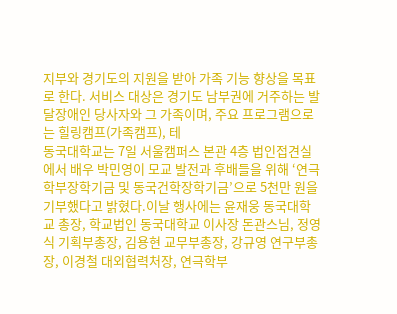지부와 경기도의 지원을 받아 가족 기능 향상을 목표로 한다. 서비스 대상은 경기도 남부권에 거주하는 발달장애인 당사자와 그 가족이며, 주요 프로그램으로는 힐링캠프(가족캠프), 테
동국대학교는 7일 서울캠퍼스 본관 4층 법인접견실에서 배우 박민영이 모교 발전과 후배들을 위해 ‘연극학부장학기금 및 동국건학장학기금’으로 5천만 원을 기부했다고 밝혔다.이날 행사에는 윤재웅 동국대학교 총장, 학교법인 동국대학교 이사장 돈관스님, 정영식 기획부총장, 김용현 교무부총장, 강규영 연구부총장, 이경철 대외협력처장, 연극학부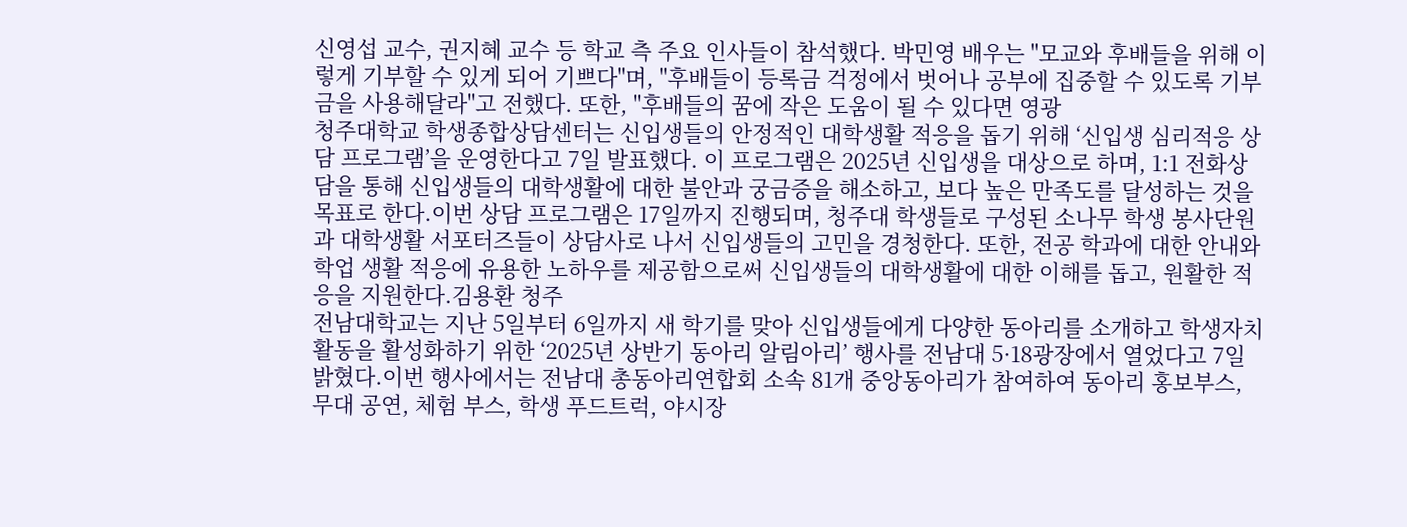신영섭 교수, 권지혜 교수 등 학교 측 주요 인사들이 참석했다. 박민영 배우는 "모교와 후배들을 위해 이렇게 기부할 수 있게 되어 기쁘다"며, "후배들이 등록금 걱정에서 벗어나 공부에 집중할 수 있도록 기부금을 사용해달라"고 전했다. 또한, "후배들의 꿈에 작은 도움이 될 수 있다면 영광
청주대학교 학생종합상담센터는 신입생들의 안정적인 대학생활 적응을 돕기 위해 ‘신입생 심리적응 상담 프로그램’을 운영한다고 7일 발표했다. 이 프로그램은 2025년 신입생을 대상으로 하며, 1:1 전화상담을 통해 신입생들의 대학생활에 대한 불안과 궁금증을 해소하고, 보다 높은 만족도를 달성하는 것을 목표로 한다.이번 상담 프로그램은 17일까지 진행되며, 청주대 학생들로 구성된 소나무 학생 봉사단원과 대학생활 서포터즈들이 상담사로 나서 신입생들의 고민을 경청한다. 또한, 전공 학과에 대한 안내와 학업 생활 적응에 유용한 노하우를 제공함으로써 신입생들의 대학생활에 대한 이해를 돕고, 원활한 적응을 지원한다.김용환 청주
전남대학교는 지난 5일부터 6일까지 새 학기를 맞아 신입생들에게 다양한 동아리를 소개하고 학생자치활동을 활성화하기 위한 ‘2025년 상반기 동아리 알림아리’ 행사를 전남대 5·18광장에서 열었다고 7일 밝혔다.이번 행사에서는 전남대 총동아리연합회 소속 81개 중앙동아리가 참여하여 동아리 홍보부스, 무대 공연, 체험 부스, 학생 푸드트럭, 야시장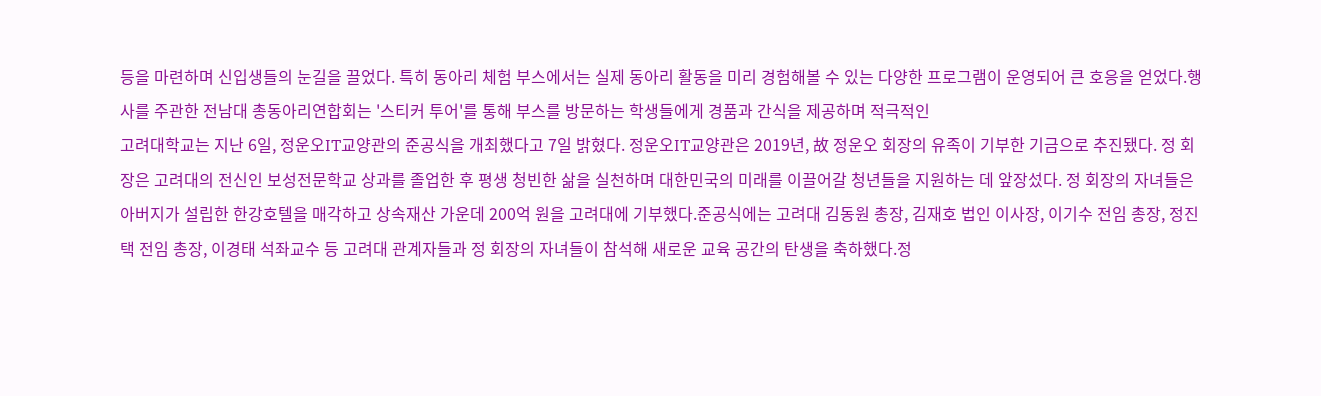등을 마련하며 신입생들의 눈길을 끌었다. 특히 동아리 체험 부스에서는 실제 동아리 활동을 미리 경험해볼 수 있는 다양한 프로그램이 운영되어 큰 호응을 얻었다.행사를 주관한 전남대 총동아리연합회는 '스티커 투어'를 통해 부스를 방문하는 학생들에게 경품과 간식을 제공하며 적극적인
고려대학교는 지난 6일, 정운오IT교양관의 준공식을 개최했다고 7일 밝혔다. 정운오IT교양관은 2019년, 故 정운오 회장의 유족이 기부한 기금으로 추진됐다. 정 회장은 고려대의 전신인 보성전문학교 상과를 졸업한 후 평생 청빈한 삶을 실천하며 대한민국의 미래를 이끌어갈 청년들을 지원하는 데 앞장섰다. 정 회장의 자녀들은 아버지가 설립한 한강호텔을 매각하고 상속재산 가운데 200억 원을 고려대에 기부했다.준공식에는 고려대 김동원 총장, 김재호 법인 이사장, 이기수 전임 총장, 정진택 전임 총장, 이경태 석좌교수 등 고려대 관계자들과 정 회장의 자녀들이 참석해 새로운 교육 공간의 탄생을 축하했다.정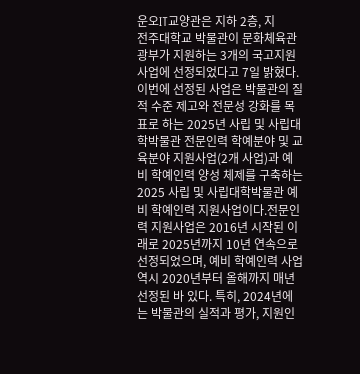운오IT교양관은 지하 2층, 지
전주대학교 박물관이 문화체육관광부가 지원하는 3개의 국고지원 사업에 선정되었다고 7일 밝혔다. 이번에 선정된 사업은 박물관의 질적 수준 제고와 전문성 강화를 목표로 하는 2025년 사립 및 사립대학박물관 전문인력 학예분야 및 교육분야 지원사업(2개 사업)과 예비 학예인력 양성 체제를 구축하는 2025 사립 및 사립대학박물관 예비 학예인력 지원사업이다.전문인력 지원사업은 2016년 시작된 이래로 2025년까지 10년 연속으로 선정되었으며, 예비 학예인력 사업 역시 2020년부터 올해까지 매년 선정된 바 있다. 특히, 2024년에는 박물관의 실적과 평가, 지원인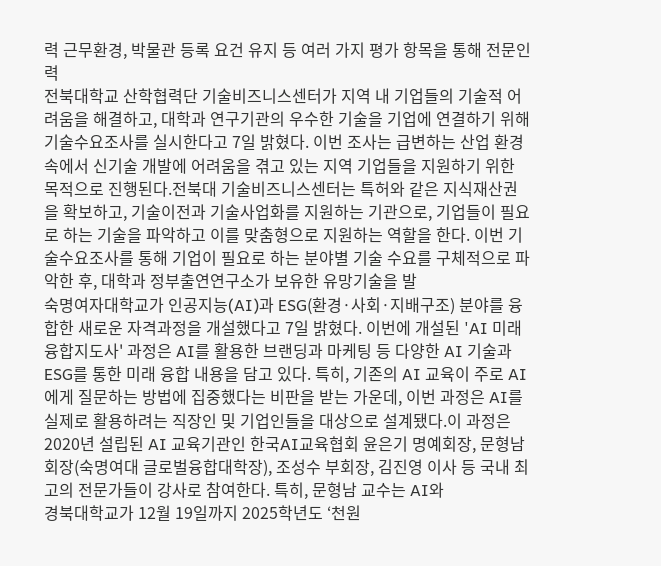력 근무환경, 박물관 등록 요건 유지 등 여러 가지 평가 항목을 통해 전문인력
전북대학교 산학협력단 기술비즈니스센터가 지역 내 기업들의 기술적 어려움을 해결하고, 대학과 연구기관의 우수한 기술을 기업에 연결하기 위해 기술수요조사를 실시한다고 7일 밝혔다. 이번 조사는 급변하는 산업 환경 속에서 신기술 개발에 어려움을 겪고 있는 지역 기업들을 지원하기 위한 목적으로 진행된다.전북대 기술비즈니스센터는 특허와 같은 지식재산권을 확보하고, 기술이전과 기술사업화를 지원하는 기관으로, 기업들이 필요로 하는 기술을 파악하고 이를 맞춤형으로 지원하는 역할을 한다. 이번 기술수요조사를 통해 기업이 필요로 하는 분야별 기술 수요를 구체적으로 파악한 후, 대학과 정부출연연구소가 보유한 유망기술을 발
숙명여자대학교가 인공지능(AI)과 ESG(환경·사회·지배구조) 분야를 융합한 새로운 자격과정을 개설했다고 7일 밝혔다. 이번에 개설된 'AI 미래융합지도사' 과정은 AI를 활용한 브랜딩과 마케팅 등 다양한 AI 기술과 ESG를 통한 미래 융합 내용을 담고 있다. 특히, 기존의 AI 교육이 주로 AI에게 질문하는 방법에 집중했다는 비판을 받는 가운데, 이번 과정은 AI를 실제로 활용하려는 직장인 및 기업인들을 대상으로 설계됐다.이 과정은 2020년 설립된 AI 교육기관인 한국AI교육협회 윤은기 명예회장, 문형남 회장(숙명여대 글로벌융합대학장), 조성수 부회장, 김진영 이사 등 국내 최고의 전문가들이 강사로 참여한다. 특히, 문형남 교수는 AI와
경북대학교가 12월 19일까지 2025학년도 ‘천원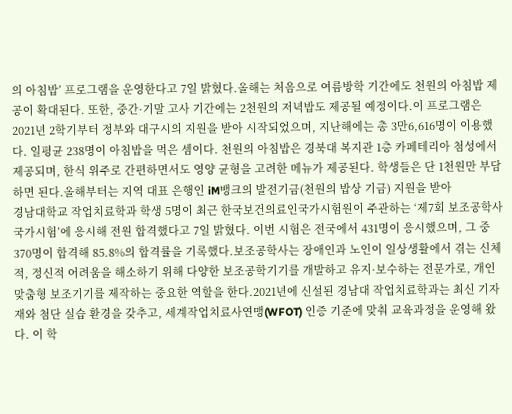의 아침밥’ 프로그램을 운영한다고 7일 밝혔다.올해는 처음으로 여름방학 기간에도 천원의 아침밥 제공이 확대된다. 또한, 중간·기말 고사 기간에는 2천원의 저녁밥도 제공될 예정이다.이 프로그램은 2021년 2학기부터 정부와 대구시의 지원을 받아 시작되었으며, 지난해에는 총 3만6,616명이 이용했다. 일평균 238명이 아침밥을 먹은 셈이다. 천원의 아침밥은 경북대 복지관 1층 카페테리아 첨성에서 제공되며, 한식 위주로 간편하면서도 영양 균형을 고려한 메뉴가 제공된다. 학생들은 단 1천원만 부담하면 된다.올해부터는 지역 대표 은행인 iM뱅크의 발전기금(천원의 밥상 기금) 지원을 받아
경남대학교 작업치료학과 학생 5명이 최근 한국보건의료인국가시험원이 주관하는 ‘제7회 보조공학사 국가시험’에 응시해 전원 합격했다고 7일 밝혔다. 이번 시험은 전국에서 431명이 응시했으며, 그 중 370명이 합격해 85.8%의 합격률을 기록했다.보조공학사는 장애인과 노인이 일상생활에서 겪는 신체적, 정신적 어려움을 해소하기 위해 다양한 보조공학기기를 개발하고 유지·보수하는 전문가로, 개인 맞춤형 보조기기를 제작하는 중요한 역할을 한다.2021년에 신설된 경남대 작업치료학과는 최신 기자재와 첨단 실습 환경을 갖추고, 세계작업치료사연맹(WFOT) 인증 기준에 맞춰 교육과정을 운영해 왔다. 이 학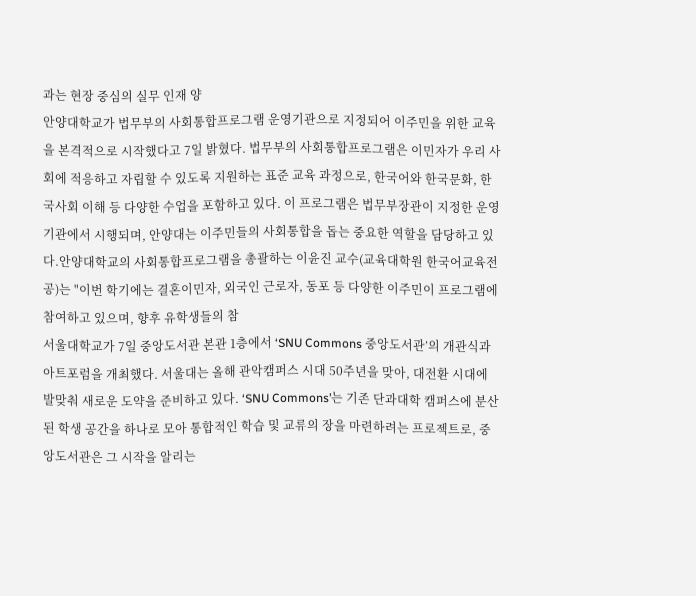과는 현장 중심의 실무 인재 양
안양대학교가 법무부의 사회통합프로그램 운영기관으로 지정되어 이주민을 위한 교육을 본격적으로 시작했다고 7일 밝혔다. 법무부의 사회통합프로그램은 이민자가 우리 사회에 적응하고 자립할 수 있도록 지원하는 표준 교육 과정으로, 한국어와 한국문화, 한국사회 이해 등 다양한 수업을 포함하고 있다. 이 프로그램은 법무부장관이 지정한 운영기관에서 시행되며, 안양대는 이주민들의 사회통합을 돕는 중요한 역할을 담당하고 있다.안양대학교의 사회통합프로그램을 총괄하는 이윤진 교수(교육대학원 한국어교육전공)는 "이번 학기에는 결혼이민자, 외국인 근로자, 동포 등 다양한 이주민이 프로그램에 참여하고 있으며, 향후 유학생들의 참
서울대학교가 7일 중앙도서관 본관 1층에서 ‘SNU Commons 중앙도서관’의 개관식과 아트포럼을 개최했다. 서울대는 올해 관악캠퍼스 시대 50주년을 맞아, 대전환 시대에 발맞춰 새로운 도약을 준비하고 있다. ‘SNU Commons’는 기존 단과대학 캠퍼스에 분산된 학생 공간을 하나로 모아 통합적인 학습 및 교류의 장을 마련하려는 프로젝트로, 중앙도서관은 그 시작을 알리는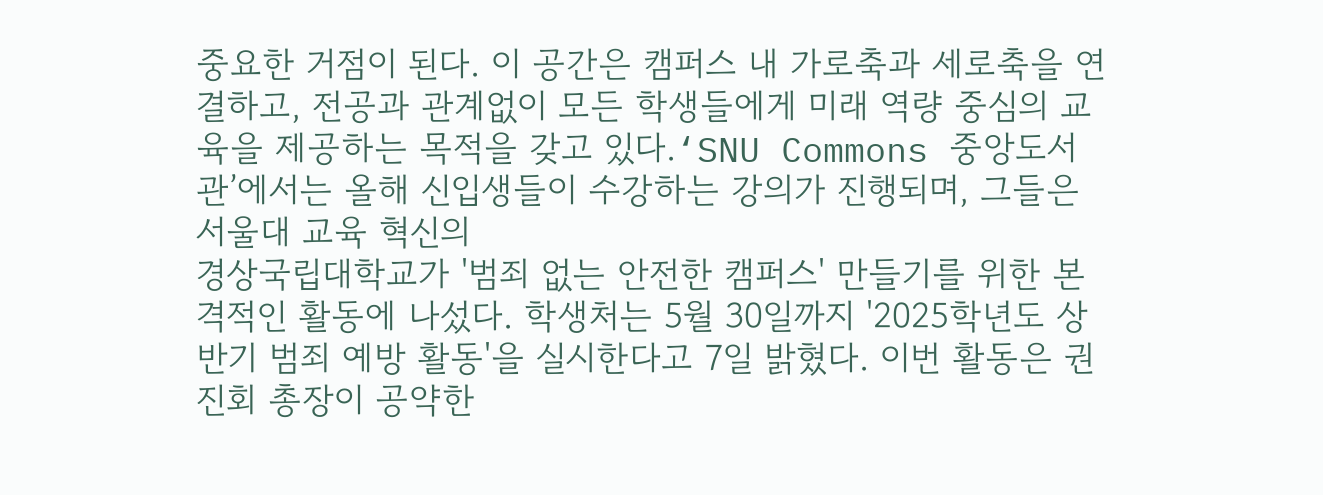중요한 거점이 된다. 이 공간은 캠퍼스 내 가로축과 세로축을 연결하고, 전공과 관계없이 모든 학생들에게 미래 역량 중심의 교육을 제공하는 목적을 갖고 있다.‘SNU Commons 중앙도서관’에서는 올해 신입생들이 수강하는 강의가 진행되며, 그들은 서울대 교육 혁신의
경상국립대학교가 '범죄 없는 안전한 캠퍼스' 만들기를 위한 본격적인 활동에 나섰다. 학생처는 5월 30일까지 '2025학년도 상반기 범죄 예방 활동'을 실시한다고 7일 밝혔다. 이번 활동은 권진회 총장이 공약한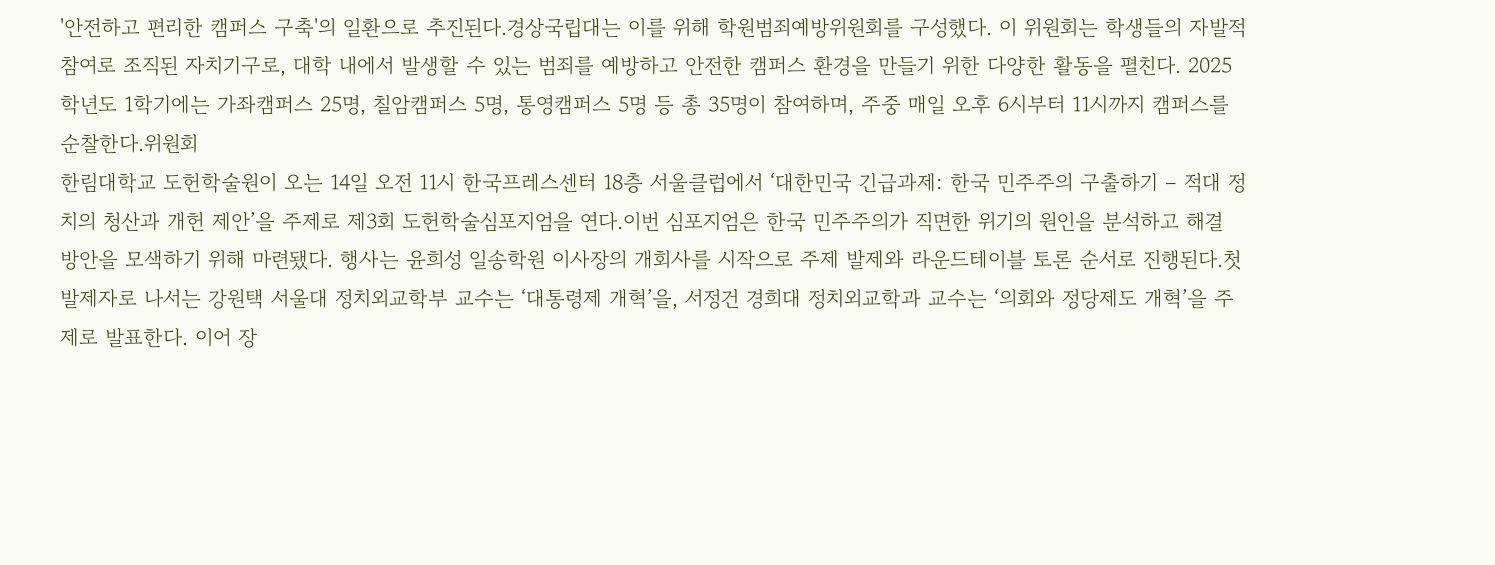'안전하고 편리한 캠퍼스 구축'의 일환으로 추진된다.경상국립대는 이를 위해 학원범죄예방위원회를 구성했다. 이 위원회는 학생들의 자발적 참여로 조직된 자치기구로, 대학 내에서 발생할 수 있는 범죄를 예방하고 안전한 캠퍼스 환경을 만들기 위한 다양한 활동을 펼친다. 2025학년도 1학기에는 가좌캠퍼스 25명, 칠암캠퍼스 5명, 통영캠퍼스 5명 등 총 35명이 참여하며, 주중 매일 오후 6시부터 11시까지 캠퍼스를 순찰한다.위원회
한림대학교 도헌학술원이 오는 14일 오전 11시 한국프레스센터 18층 서울클럽에서 ‘대한민국 긴급과제: 한국 민주주의 구출하기 – 적대 정치의 청산과 개헌 제안’을 주제로 제3회 도헌학술심포지엄을 연다.이번 심포지엄은 한국 민주주의가 직면한 위기의 원인을 분석하고 해결 방안을 모색하기 위해 마련됐다. 행사는 윤희성 일송학원 이사장의 개회사를 시작으로 주제 발제와 라운드테이블 토론 순서로 진행된다.첫 발제자로 나서는 강원택 서울대 정치외교학부 교수는 ‘대통령제 개혁’을, 서정건 경희대 정치외교학과 교수는 ‘의회와 정당제도 개혁’을 주제로 발표한다. 이어 장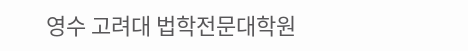영수 고려대 법학전문대학원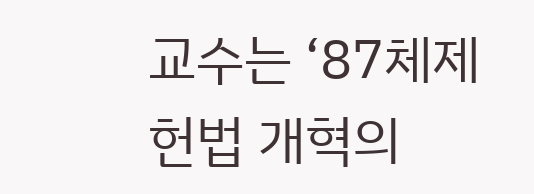교수는 ‘87체제 헌법 개혁의